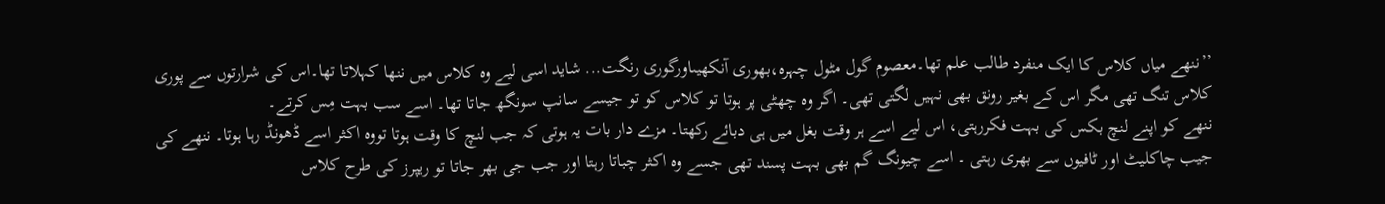’’ننھے میاں کلاس کا ایک منفرد طالب علم تھا۔معصوم گول مٹول چہرہ،بھوری آنکھیںاورگوری رنگت... شاید اسی لیے وہ کلاس میں ننھا کہلاتا تھا۔اس کی شرارتوں سے پوری کلاس تنگ تھی مگر اس کے بغیر رونق بھی نہیں لگتی تھی۔ اگر وہ چھٹی پر ہوتا تو کلاس کو تو جیسے سانپ سونگھ جاتا تھا۔ اسے سب بہت مِس کرتے۔
ننھے کو اپنے لنچ بکس کی بہت فکررہتی، اس لیے اسے ہر وقت بغل میں ہی دبائے رکھتا۔ مزے دار بات یہ ہوتی کہ جب لنچ کا وقت ہوتا تووہ اکثر اسے ڈھونڈ رہا ہوتا۔ ننھے کی جیب چاکلیٹ اور ٹافیوں سے بھری رہتی ۔ اسے چیونگ گم بھی بہت پسند تھی جسے وہ اکثر چباتا رہتا اور جب جی بھر جاتا تو ریپرز کی طرح کلاس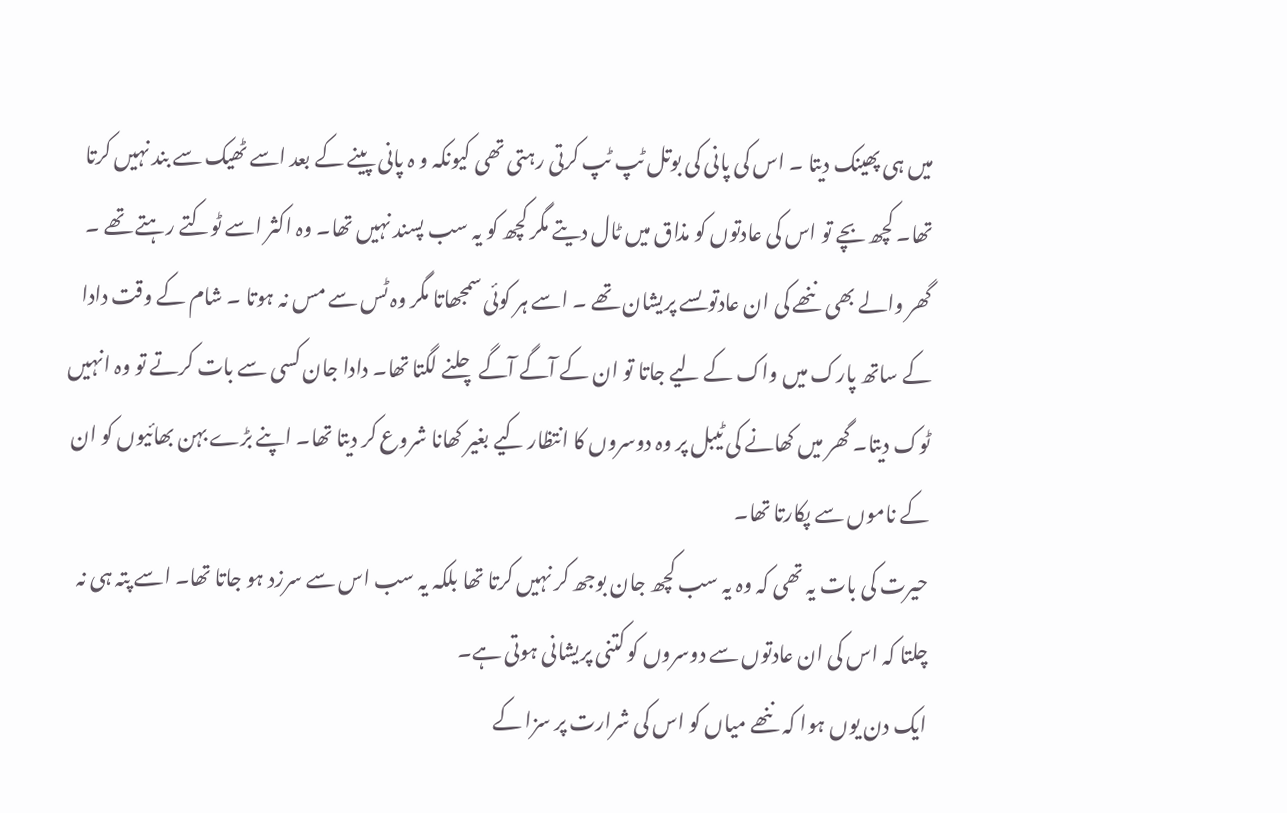میں ہی پھینک دیتا ۔ اس کی پانی کی بوتل ٹپ ٹپ کرتی رہتی تھی کیونکہ و ہ پانی پینے کے بعد اسے ٹھیک سے بند نہیں کرتا تھا۔ کچھ بچے تو اس کی عادتوں کو مذاق میں ٹال دیتے مگر کچھ کو یہ سب پسند نہیں تھا۔ وہ اکثر اسے ٹوکتے رہتے تھے ۔
گھر والے بھی ننھے کی ان عادتوںسے پریشان تھے ۔ اسے ہر کوئی سمجھاتا مگر وہ ٹس سے مس نہ ہوتا ۔ شام کے وقت دادا کے ساتھ پارک میں واک کے لیے جاتا تو ان کے آگے آگے چلنے لگتا تھا۔ دادا جان کسی سے بات کرتے تو وہ انہیں ٹوک دیتا۔ گھر میں کھانے کی ٹیبل پر وہ دوسروں کا انتظار کیے بغیر کھانا شروع کر دیتا تھا۔ اپنے بڑے بہن بھائیوں کو ان کے ناموں سے پکارتا تھا۔
حیرت کی بات یہ تھی کہ وہ یہ سب کچھ جان بوجھ کر نہیں کرتا تھا بلکہ یہ سب اس سے سرزد ہو جاتا تھا۔ اسے پتہ ہی نہ چلتا کہ اس کی ان عادتوں سے دوسروں کو کتنی پریشانی ہوتی ہے۔
ایک دن یوں ہوا کہ ننھے میاں کو اس کی شرارت پر سزا کے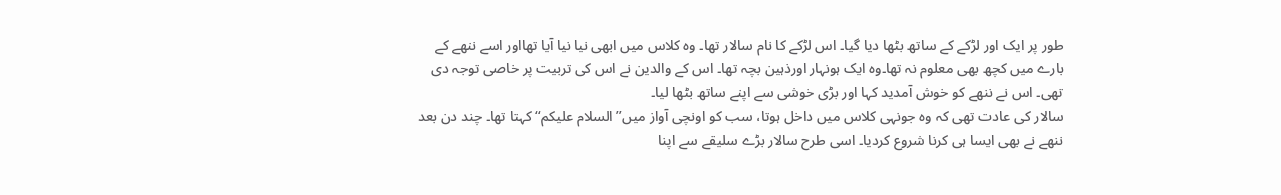طور پر ایک اور لڑکے کے ساتھ بٹھا دیا گیا۔ اس لڑکے کا نام سالار تھا۔ وہ کلاس میں ابھی نیا نیا آیا تھااور اسے ننھے کے بارے میں کچھ بھی معلوم نہ تھا۔وہ ایک ہونہار اورذہین بچہ تھا۔ اس کے والدین نے اس کی تربیت پر خاصی توجہ دی تھی۔ اس نے ننھے کو خوش آمدید کہا اور بڑی خوشی سے اپنے ساتھ بٹھا لیا۔
سالار کی عادت تھی کہ وہ جونہی کلاس میں داخل ہوتا، سب کو اونچی آواز میں’’ السلام علیکم‘‘ کہتا تھا۔ چند دن بعد ننھے نے بھی ایسا ہی کرنا شروع کردیا۔ اسی طرح سالار بڑے سلیقے سے اپنا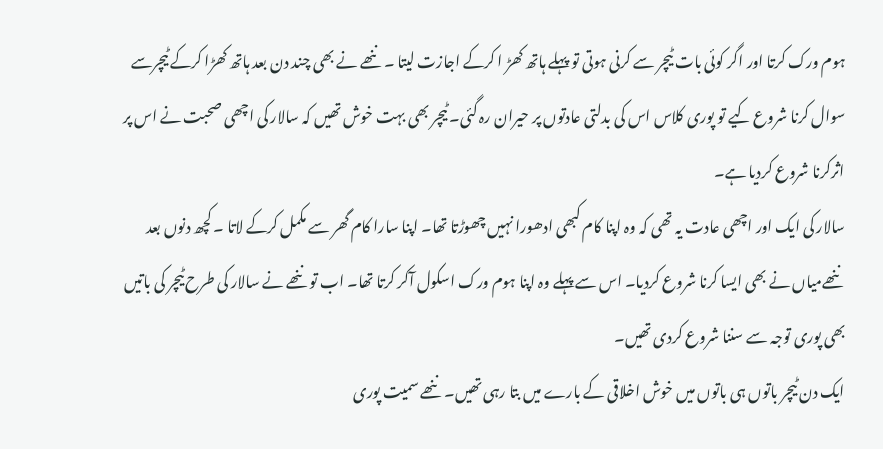ہوم ورک کرتا اور اگر کوئی بات ٹیچر سے کرنی ہوتی تو پہلے ہاتھ کھڑ ا کرکے اجازت لیتا ۔ ننھے نے بھی چند دن بعد ہاتھ کھڑا کرکے ٹیچرسے سوال کرنا شروع کیے تو پوری کلاس اس کی بدلتی عادتوں پر حیران رہ گئی۔ ٹیچر بھی بہت خوش تھیں کہ سالار کی اچھی صحبت نے اس پر اثرکرنا شروع کردیا ہے۔
سالار کی ایک اور اچھی عادت یہ تھی کہ وہ اپنا کام کبھی ادھورا نہیں چھوڑتا تھا۔ اپنا سارا کام گھر سے مکمل کرکے لاتا ۔ کچھ دنوں بعد ننھےمیاں نے بھی ایسا کرنا شروع کردیا۔ اس سے پہلے وہ اپنا ہوم ورک اسکول آکر کرتا تھا۔ اب تو ننھے نے سالار کی طرح ٹیچر کی باتیں بھی پوری توجہ سے سننا شروع کردی تھیں۔
ایک دن ٹیچر باتوں ہی باتوں میں خوش اخلاقی کے بارے میں بتا رہی تھیں۔ ننھے سمیت پوری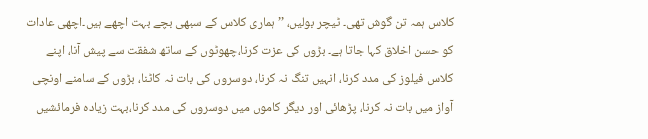کلاس ہمہ تن گوش تھی۔ ٹیچر بولیں، ’’ہماری کلاس کے سبھی بچے بہت اچھے ہیں۔اچھی عادات کو حسن اخلاق کہا جاتا ہے۔ بڑوں کی عزت کرنا،چھوٹوں کے ساتھ شفقت سے پیش آنا، اپنے کلاس فیلوز کی مدد کرنا، انہیں تنگ نہ کرنا، دوسروں کی بات نہ کاٹنا، بڑوں کے سامنے اونچی آواز میں بات نہ کرنا، پڑھائی اور دیگر کاموں میں دوسروں کی مدد کرنا،بہت زیادہ فرمائشیں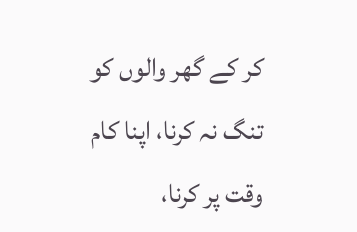کر کے گھر والوں کو تنگ نہ کرنا، اپنا کام وقت پر کرنا،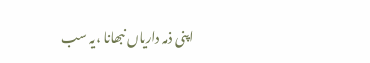اپنی ذمہ داریاں نبھانا ،یہ سب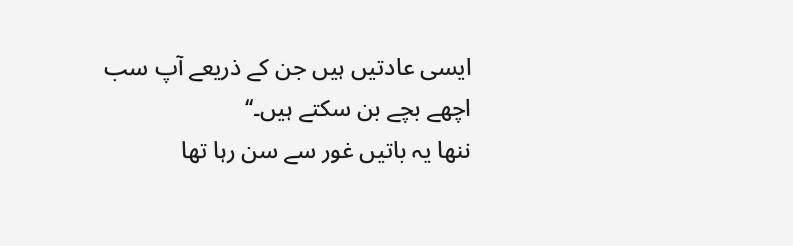ایسی عادتیں ہیں جن کے ذریعے آپ سب اچھے بچے بن سکتے ہیں۔‘‘
ننھا یہ باتیں غور سے سن رہا تھا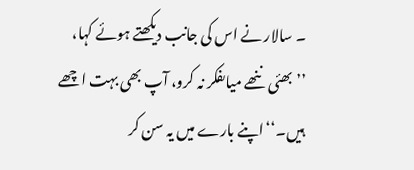۔ سالار نے اس کی جانب دیکھتے ہوئے کہا، ’’بھئی ننھے میاںفکر نہ کرو، آپ بھی بہت اچھے ہیں۔‘‘اپنے بارے میں یہ سن کر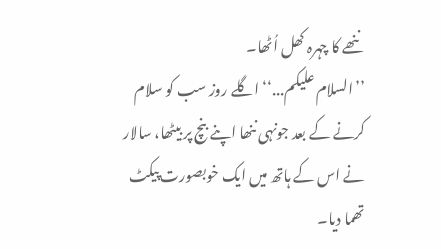ننھے کا چہرہ کھل اُٹھا۔
’’السلام علیکم...‘‘ اگلے روز سب کو سلام کرنے کے بعد جونہی ننھا اپنے بنچ پر بیٹھا، سالار نے اس کے ہاتھ میں ایک خوبصورت پیکٹ تھما دیا۔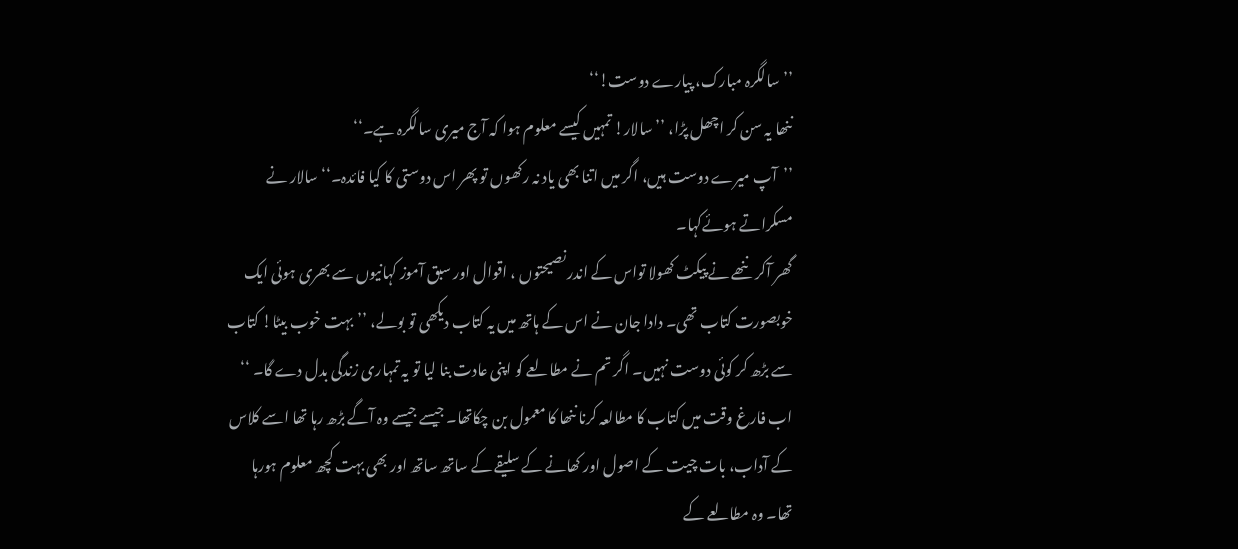’’سالگرہ مبارک، پیارے دوست!‘‘
ننھا یہ سن کر اچھل پڑا، ’’سالار! تمہیں کیسے معلوم ہوا کہ آج میری سالگرہ ہے۔‘‘
’’آپ میرے دوست ہیں، اگر میں اتنا بھی یاد نہ رکھوں تو پھر اس دوستی کا کیا فائدہ۔‘‘ سالار نے مسکراتے ہوئےکہا۔
گھر آکر ننھے نے پیکٹ کھولا تواس کے اندر نصیحتوں ، اقوال اور سبق آموز کہانیوں سے بھری ہوئی ایک خوبصورت کتاب تھی۔ دادا جان نے اس کے ہاتھ میں یہ کتاب دیکھی تو بولے، ’’بہت خوب بیٹا! کتاب سے بڑھ کر کوئی دوست نہیں۔ اگر تم نے مطالعے کو اپنی عادت بنا لیا تو یہ تمہاری زندگی بدل دے گا۔ ‘‘
اب فارغ وقت میں کتاب کا مطالعہ کرنا ننھا کا معمول بن چکاتھا۔ جیسے جیسے وہ آگے بڑھ رہا تھا اسے کلاس کے آداب، بات چیت کے اصول اور کھانے کے سلیقے کے ساتھ ساتھ اور بھی بہت کچھ معلوم ہورہا تھا۔ وہ مطالعے کے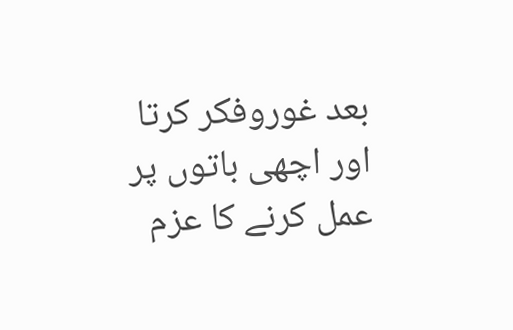بعد غوروفکر کرتا اور اچھی باتوں پر عمل کرنے کا عزم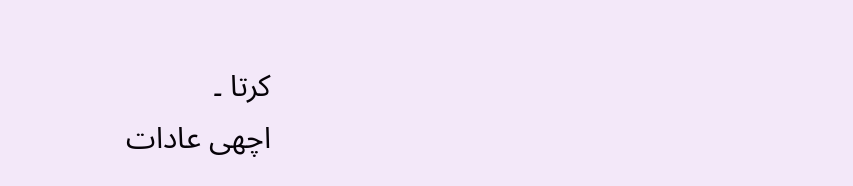کرتا ۔
اچھی عادات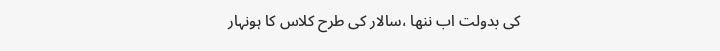کی بدولت اب ننھا ،سالار کی طرح کلاس کا ہونہار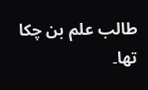طالب علم بن چکا تھا۔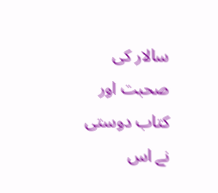سالار کی صحبت اور کتاب دوستی نے اس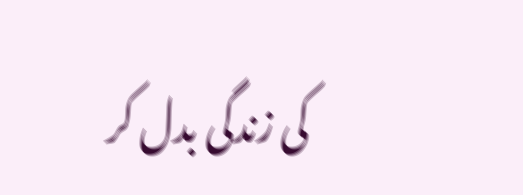کی زندگی بدل کر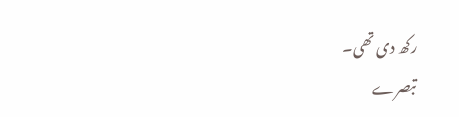رکھ دی تھی۔
تبصرے